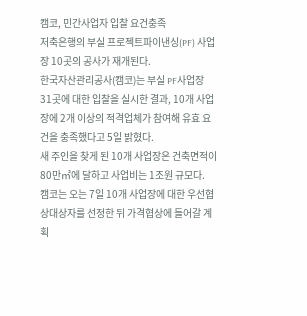캠코, 민간사업자 입찰 요건충족
저축은행의 부실 프로젝트파이낸싱(PF) 사업장 10곳의 공사가 재개된다.
한국자산관리공사(캠코)는 부실 PF사업장 31곳에 대한 입찰을 실시한 결과, 10개 사업장에 2개 이상의 적격업체가 참여해 유효 요건을 충족했다고 5일 밝혔다.
새 주인을 찾게 된 10개 사업장은 건축면적이 80만㎡에 달하고 사업비는 1조원 규모다.
캠코는 오는 7일 10개 사업장에 대한 우선협상대상자를 선정한 뒤 가격협상에 들어갈 계획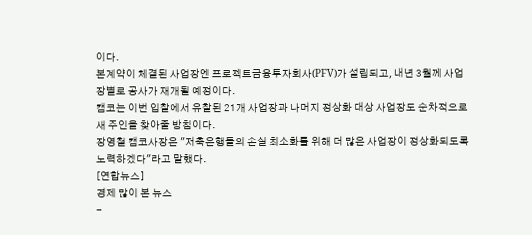이다.
본계약이 체결된 사업장엔 프로젝트금융투자회사(PFV)가 설립되고, 내년 3월께 사업장별로 공사가 재개될 예정이다.
캠코는 이번 입찰에서 유찰된 21개 사업장과 나머지 정상화 대상 사업장도 순차적으로 새 주인을 찾아줄 방침이다.
장영철 캠코사장은 "저축은행들의 손실 최소화를 위해 더 많은 사업장이 정상화되도록 노력하겠다"라고 말했다.
[연합뉴스]
경제 많이 본 뉴스
-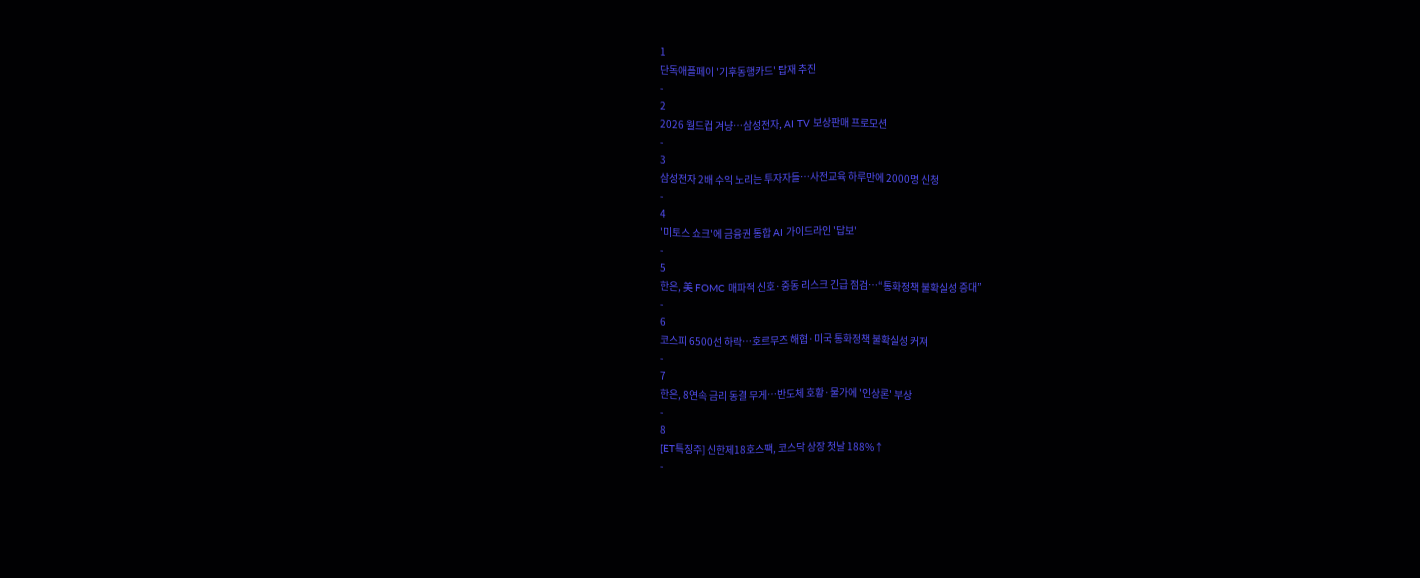1
단독애플페이 '기후동행카드' 탑재 추진
-
2
2026 월드컵 겨냥…삼성전자, AI TV 보상판매 프로모션
-
3
삼성전자 2배 수익 노리는 투자자들…사전교육 하루만에 2000명 신청
-
4
'미토스 쇼크'에 금융권 통합 AI 가이드라인 '답보'
-
5
한은, 美 FOMC 매파적 신호·중동 리스크 긴급 점검…“통화정책 불확실성 증대”
-
6
코스피 6500선 하락…호르무즈 해협·미국 통화정책 불확실성 커져
-
7
한은, 8연속 금리 동결 무게…반도체 호황·물가에 '인상론' 부상
-
8
[ET특징주] 신한제18호스팩, 코스닥 상장 첫날 188%↑
-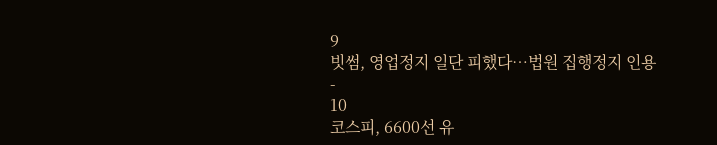9
빗썸, 영업정지 일단 피했다…법원 집행정지 인용
-
10
코스피, 6600선 유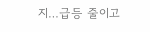지…급등 줄이고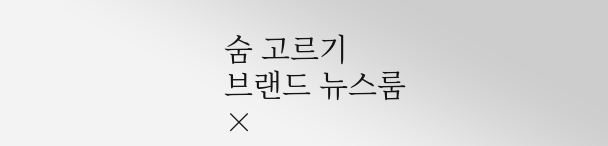숨 고르기
브랜드 뉴스룸
×